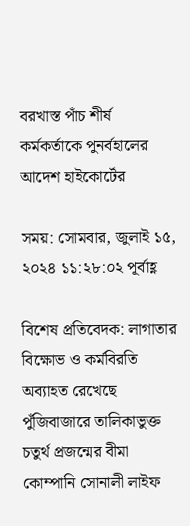বরখাস্ত পাঁচ শীর্ষ কর্মকর্তাকে পুনর্বহালের আদেশ হাইকোর্টের

সময়: সোমবার, জুলাই ১৫, ২০২৪ ১১:২৮:০২ পূর্বাহ্ণ

বিশেষ প্রতিবেদক: লাগাতার বিক্ষোভ ও কর্মবিরতি অব্যাহত রেখেছে পুঁজিবাজারে তালিকাভুক্ত চতুর্থ প্রজন্মের বীমা কোম্পানি সোনালী লাইফ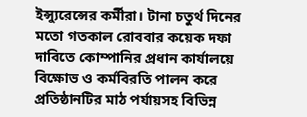ইন্স্যুরেন্সের কর্মীরা। টানা চতুর্থ দিনের মতো গতকাল রোববার কয়েক দফা দাবিতে কোম্পানির প্রধান কার্যালয়ে বিক্ষোভ ও কর্মবিরতি পালন করে প্রতিষ্ঠানটির মাঠ পর্যায়সহ বিভিন্ন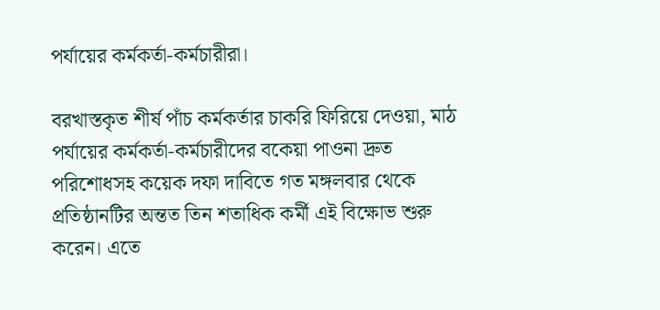পর্যায়ের কর্মকর্তা-কর্মচারীরা।

বরখাস্তকৃত শীর্ষ পাঁচ কর্মকর্তার চাকরি ফিরিয়ে দেওয়া, মাঠ পর্যায়ের কর্মকর্তা-কর্মচারীদের বকেয়া পাওনা দ্রুত পরিশোধসহ কয়েক দফা দাবিতে গত মঙ্গলবার থেকে প্রতিষ্ঠানটির অন্তত তিন শতাধিক কর্মী এই বিক্ষোভ শুরু করেন। এতে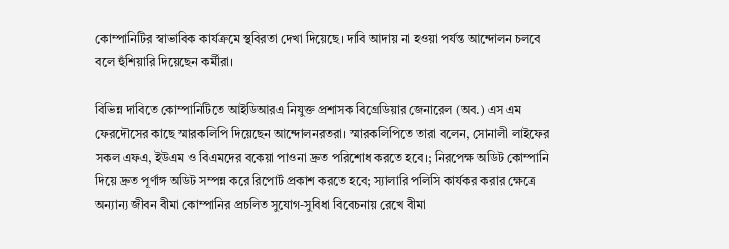কোম্পানিটির স্বাভাবিক কার্যক্রমে স্থবিরতা দেখা দিয়েছে। দাবি আদায় না হওয়া পর্যন্ত আন্দোলন চলবে বলে হুঁশিয়ারি দিয়েছেন কর্মীরা।

বিভিন্ন দাবিতে কোম্পানিটিতে আইডিআরএ নিযুক্ত প্রশাসক বিগ্রেডিয়ার জেনারেল (অব.) এস এম ফেরদৌসের কাছে স্মারকলিপি দিয়েছেন আন্দোলনরতরা। স্মারকলিপিতে তারা বলেন, সোনালী লাইফের সকল এফএ, ইউএম ও বিএমদের বকেয়া পাওনা দ্রুত পরিশোধ করতে হবে।; নিরপেক্ষ অডিট কোম্পানি দিয়ে দ্রুত পূর্ণাঙ্গ অডিট সম্পন্ন করে রিপোর্ট প্রকাশ করতে হবে; স্যালারি পলিসি কার্যকর করার ক্ষেত্রে অন্যান্য জীবন বীমা কোম্পানির প্রচলিত সুযোগ-সুবিধা বিবেচনায় রেখে বীমা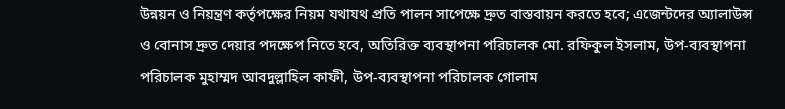উন্নয়ন ও নিয়ন্ত্রণ কর্তৃপক্ষের নিয়ম যথাযথ প্রতি পালন সাপেক্ষে দ্রুত বাস্তবায়ন করতে হবে; এজেন্টদের অ্যালাউন্স ও বোনাস দ্রুত দেয়ার পদক্ষেপ নিতে হবে, অতিরিক্ত ব্যবস্থাপনা পরিচালক মো. রফিকুল ইসলাম, উপ-ব্যবস্থাপনা পরিচালক মুহাম্মদ আবদুল্লাহিল কাফী, উপ-ব্যবস্থাপনা পরিচালক গোলাম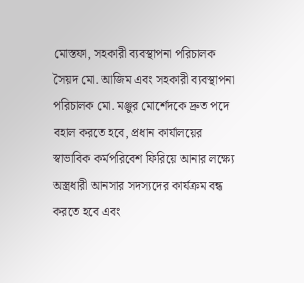মোস্তফা, সহকারী ব্যবস্থাপনা পরিচালক সৈয়দ মো. আজিম এবং সহকারী ব্যবস্থাপনা পরিচালক মো. মঞ্জুর মোর্শেদকে দ্রুত পদে বহাল করতে হবে, প্রধান কার্যালয়ের স্বাভাবিক কর্মপরিবেশ ফিরিয়ে আনার লক্ষ্যে অস্ত্রধারী আনসার সদস্যদের কার্যক্রম বন্ধ করতে হবে এবং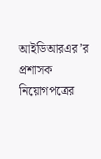আইডিআরএর’র প্রশাসক নিয়োগপত্রের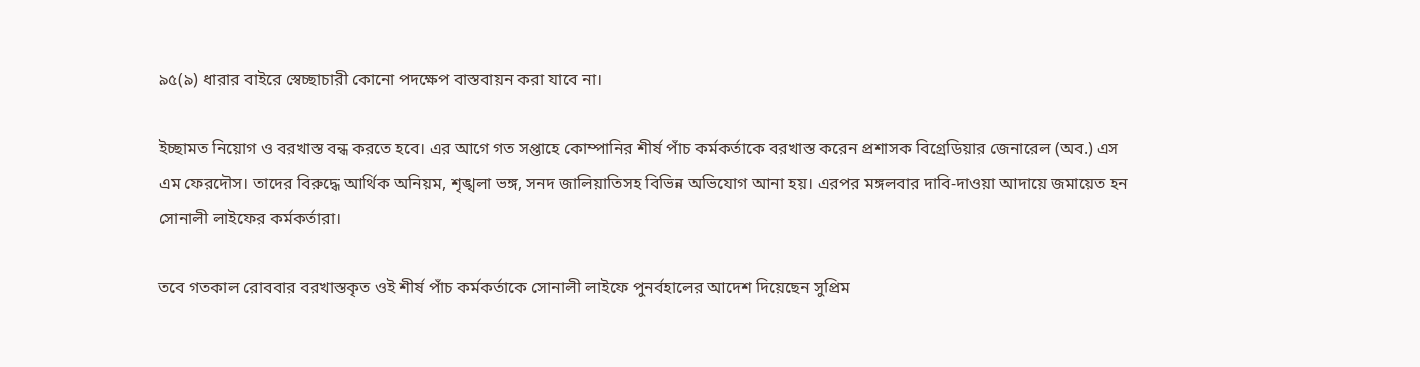৯৫(৯) ধারার বাইরে স্বেচ্ছাচারী কোনো পদক্ষেপ বাস্তবায়ন করা যাবে না।

ইচ্ছামত নিয়োগ ও বরখাস্ত বন্ধ করতে হবে। এর আগে গত সপ্তাহে কোম্পানির শীর্ষ পাঁচ কর্মকর্তাকে বরখাস্ত করেন প্রশাসক বিগ্রেডিয়ার জেনারেল (অব.) এস এম ফেরদৌস। তাদের বিরুদ্ধে আর্থিক অনিয়ম, শৃঙ্খলা ভঙ্গ, সনদ জালিয়াতিসহ বিভিন্ন অভিযোগ আনা হয়। এরপর মঙ্গলবার দাবি-দাওয়া আদায়ে জমায়েত হন সোনালী লাইফের কর্মকর্তারা।

তবে গতকাল রোববার বরখাস্তকৃত ওই শীর্ষ পাঁচ কর্মকর্তাকে সোনালী লাইফে পুনর্বহালের আদেশ দিয়েছেন সুপ্রিম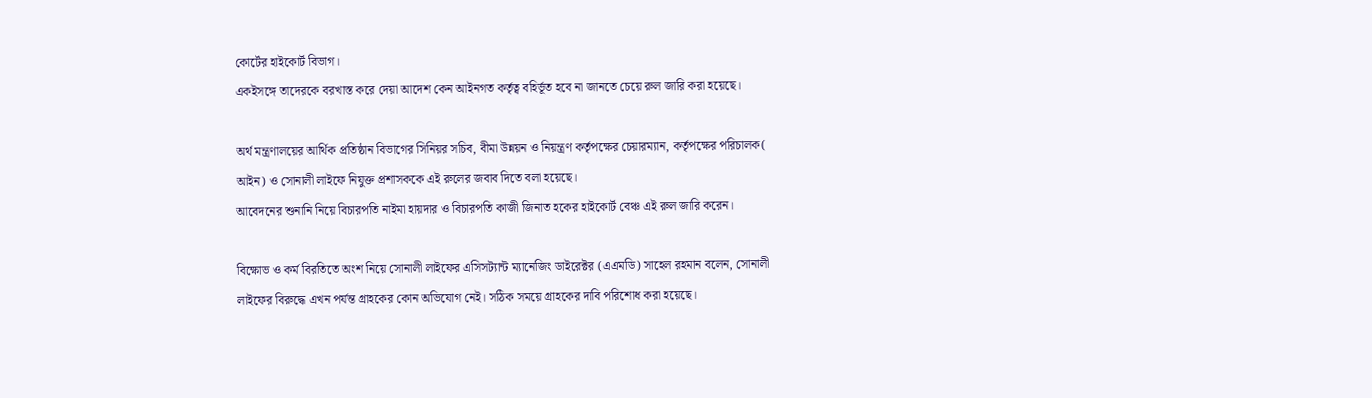কোর্টের হাইকোর্ট বিভাগ।
একইসঙ্গে তাদেরকে বরখাস্ত করে দেয়া আদেশ কেন আইনগত কর্তৃত্ব বহির্ভূত হবে না জানতে চেয়ে রুল জারি করা হয়েছে।

অর্থ মন্ত্রণালয়ের আর্থিক প্রতিষ্ঠান বিভাগের সিনিয়র সচিব, বীমা উন্নয়ন ও নিয়ন্ত্রণ কর্তৃপক্ষের চেয়ারম্যান, কর্তৃপক্ষের পরিচালক( আইন) ও সোনালী লাইফে নিযুক্ত প্রশাসককে এই রুলের জবাব দিতে বলা হয়েছে।
আবেদনের শুনানি নিয়ে বিচারপতি নাইমা হায়দার ও বিচারপতি কাজী জিনাত হকের হাইকোর্ট বেঞ্চ এই রুল জারি করেন।

বিক্ষোভ ও কর্ম বিরতিতে অংশ নিয়ে সোনালী লাইফের এসিসট্যান্ট ম্যানেজিং ডাইরেক্টর (এএমডি) সাহেল রহমান বলেন, সোনালী লাইফের বিরুদ্ধে এখন পর্যন্ত গ্রাহকের কোন অভিযোগ নেই। সঠিক সময়ে গ্রাহকের দাবি পরিশোধ করা হয়েছে।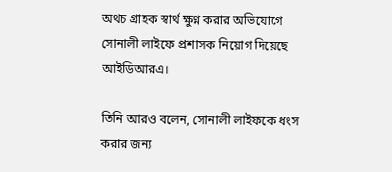অথচ গ্রাহক স্বার্থ ক্ষুণ্ন করার অভিযোগে সোনালী লাইফে প্রশাসক নিয়োগ দিয়েছে আইডিআরএ।

তিনি আরও বলেন, সোনালী লাইফকে ধংস করার জন্য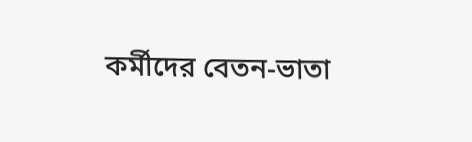কর্মীদের বেতন-ভাতা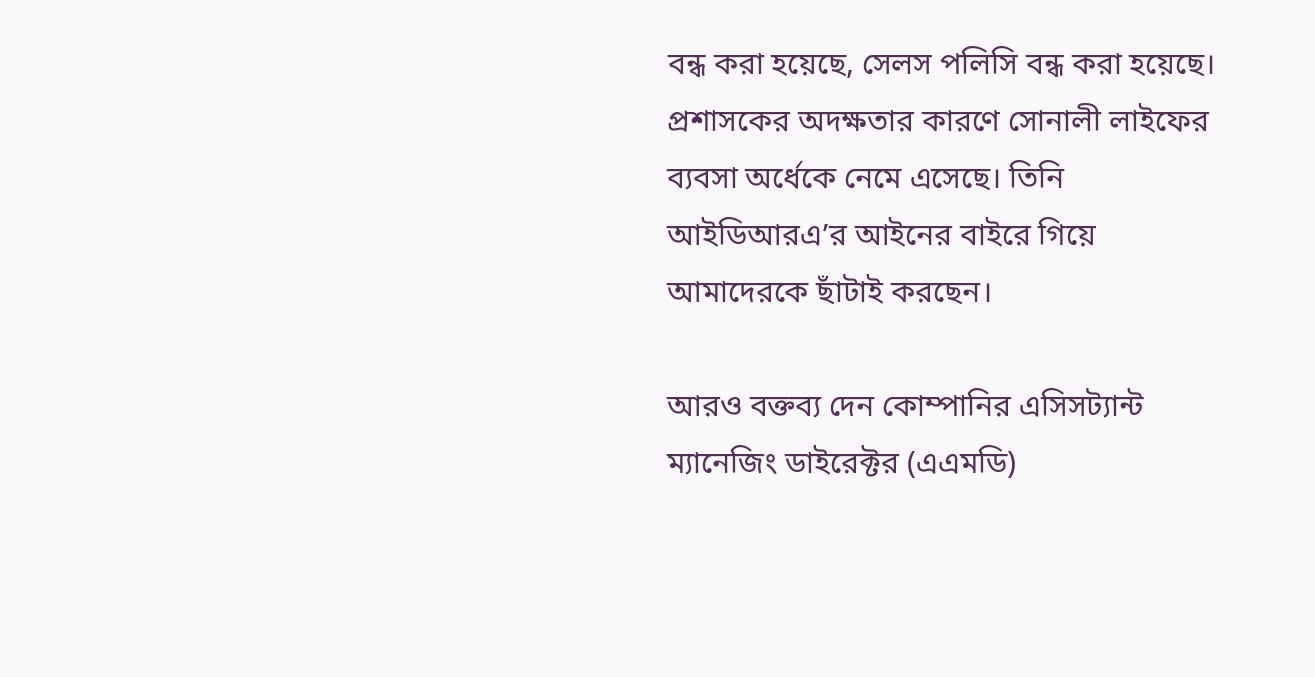বন্ধ করা হয়েছে, সেলস পলিসি বন্ধ করা হয়েছে। প্রশাসকের অদক্ষতার কারণে সোনালী লাইফের ব্যবসা অর্ধেকে নেমে এসেছে। তিনি আইডিআরএ’র আইনের বাইরে গিয়ে আমাদেরকে ছাঁটাই করছেন।

আরও বক্তব্য দেন কোম্পানির এসিসট্যান্ট ম্যানেজিং ডাইরেক্টর (এএমডি)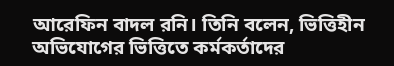আরেফিন বাদল রনি। তিনি বলেন, ভিত্তিহীন অভিযোগের ভিত্তিতে কর্মকর্তাদের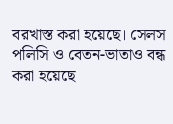বরখাস্ত করা হয়েছে। সেলস পলিসি ও বেতন-ভাতাও বন্ধ করা হয়েছে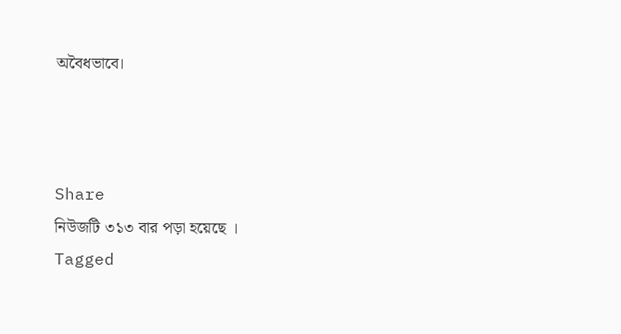অবৈধভাবে।



Share
নিউজটি ৩১৩ বার পড়া হয়েছে ।
Tagged